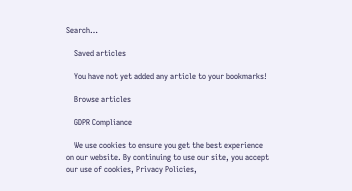Search…

    Saved articles

    You have not yet added any article to your bookmarks!

    Browse articles

    GDPR Compliance

    We use cookies to ensure you get the best experience on our website. By continuing to use our site, you accept our use of cookies, Privacy Policies,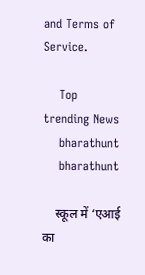and Terms of Service.

    Top trending News
    bharathunt
    bharathunt

    स्कूल में ‘एआई का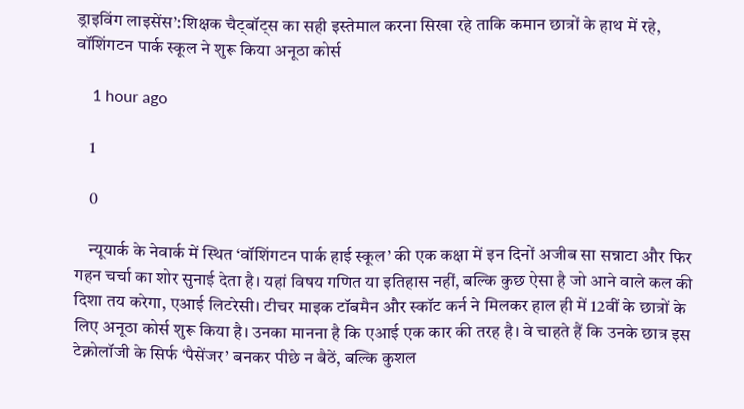ड्राइविंग लाइसेंस’:शिक्षक चैट्बॉट्स का सही इस्तेमाल करना सिखा रहे ताकि कमान छात्रों के हाथ में रहे, वॉशिंगटन पार्क स्कूल ने शुरू किया अनूठा कोर्स

    1 hour ago

    1

    0

    न्यूयार्क के नेवार्क में स्थित ‘वॉशिंगटन पार्क हाई स्कूल’ की एक कक्षा में इन दिनों अजीब सा सन्नाटा और फिर गहन चर्चा का शोर सुनाई देता है। यहां विषय गणित या इतिहास नहीं, बल्कि कुछ ऐसा है जो आने वाले कल की दिशा तय करेगा, एआई लिटरेसी। टीचर माइक टॉबमैन और स्कॉट कर्न ने मिलकर हाल ही में 12वीं के छात्रों के लिए अनूठा कोर्स शुरू किया है। उनका मानना है कि एआई एक कार की तरह है। वे चाहते हैं कि उनके छात्र इस टेक्नोलॉजी के सिर्फ ‘पैसेंजर’ बनकर पीछे न बैठें, बल्कि कुशल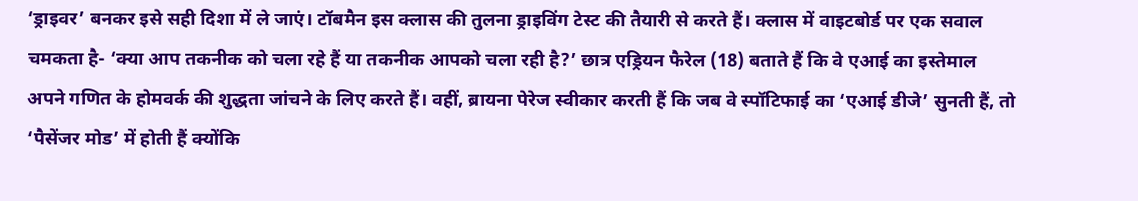‘ड्राइवर’ बनकर इसे सही दिशा में ले जाएं। टॉबमैन इस क्लास की तुलना ड्राइविंग टेस्ट की तैयारी से करते हैं। क्लास में वाइटबोर्ड पर एक सवाल चमकता है- ‘क्या आप तकनीक को चला रहे हैं या तकनीक आपको चला रही है?’ छात्र एड्रियन फैरेल (18) बताते हैं कि वे एआई का इस्तेमाल अपने गणित के होमवर्क की शुद्धता जांचने के लिए करते हैं। वहीं, ब्रायना पेरेज स्वीकार करती हैं कि जब वे स्पॉटिफाई का ‘एआई डीजे’ सुनती हैं, तो ‘पैसेंजर मोड’ में होती हैं क्योंकि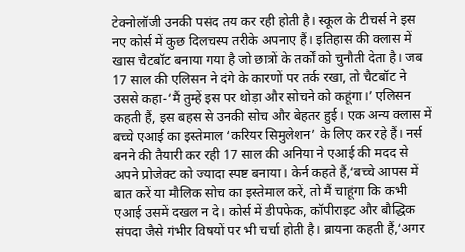टेक्नोलॉजी उनकी पसंद तय कर रही होती है। स्कूल के टीचर्स ने इस नए कोर्स में कुछ दिलचस्प तरीके अपनाए हैं। इतिहास की क्लास में खास चैटबॉट बनाया गया है जो छात्रों के तर्कों को चुनौती देता है। जब 17 साल की एलिसन ने दंगे के कारणों पर तर्क रखा, तो चैटबॉट ने उससे कहा-‘मैं तुम्हें इस पर थोड़ा और सोचने को कहूंगा।’ एलिसन कहती हैं, इस बहस से उनकी सोच और बेहतर हुई। एक अन्य क्लास में बच्चे एआई का इस्तेमाल ‘करियर सिमुलेशन’ के लिए कर रहे हैं। नर्स बनने की तैयारी कर रही 17 साल की अनिया ने एआई की मदद से अपने प्रोजेक्ट को ज्यादा स्पष्ट बनाया। केर्न कहते हैं,‘बच्चे आपस में बात करें या मौलिक सोच का इस्तेमाल करें, तो मैं चाहूंगा कि कभी एआई उसमें दखल न दे। कोर्स में डीपफेक, कॉपीराइट और बौद्धिक संपदा जैसे गंभीर विषयों पर भी चर्चा होती है। ब्रायना कहती हैं,‘अगर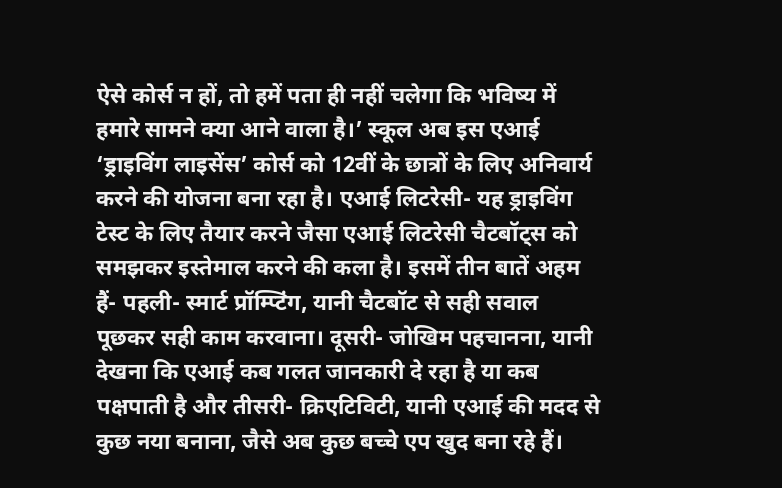ऐसे कोर्स न हों, तो हमें पता ही नहीं चलेगा कि भविष्य में हमारे सामने क्या आने वाला है।’ स्कूल अब इस एआई ‘ड्राइविंग लाइसेंस’ कोर्स को 12वीं के छात्रों के लिए अनिवार्य करने की योजना बना रहा है। एआई लिटरेसी- यह ड्राइविंग टेस्ट के लिए तैयार करने जैसा एआई लिटरेसी चैटबॉट्स को समझकर इस्तेमाल करने की कला है। इसमें तीन बातें अहम हैं- पहली- स्मार्ट प्रॉम्प्टिंग, यानी चैटबॉट से सही सवाल पूछकर सही काम करवाना। दूसरी- जोखिम पहचानना, यानी देखना कि एआई कब गलत जानकारी दे रहा है या कब पक्षपाती है और तीसरी- क्रिएटिविटी, यानी एआई की मदद से कुछ नया बनाना, जैसे अब कुछ बच्चे एप खुद बना रहे हैं।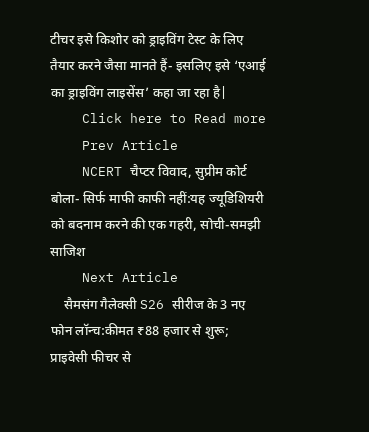टीचर इसे किशोर को ड्राइविंग टेस्ट के लिए तैयार करने जैसा मानते हैं- इसलिए इसे ‘एआई का ड्राइविंग लाइसेंस’ कहा जा रहा है|
    Click here to Read more
    Prev Article
    NCERT चैप्टर विवाद, सुप्रीम कोर्ट बोला- सिर्फ माफी काफी नहीं:यह ज्यूडिशियरी को बदनाम करने की एक गहरी, सोची-समझी साजिश
    Next Article
    सैमसंग गैलेक्सी S26 सीरीज के 3 नए फोन लॉन्च:कीमत ₹88 हजार से शुरू; प्राइवेसी फीचर से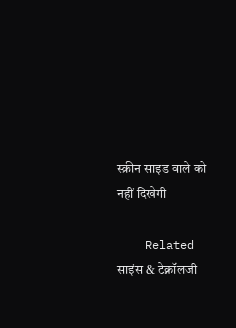स्क्रीन साइड वाले को नहीं दिखेगी

    Related साइंस & टेक्नॉलजी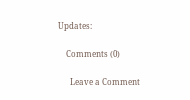Updates:

    Comments (0)

      Leave a Comment